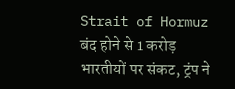Strait of Hormuz बंद होने से 1 करोड़ भारतीयों पर संकट, ट्रंप ने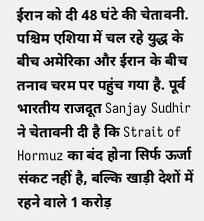ईरान को दी 48 घंटे की चेतावनी.
पश्चिम एशिया में चल रहे युद्ध के बीच अमेरिका और ईरान के बीच तनाव चरम पर पहुंच गया है. पूर्व भारतीय राजदूत Sanjay Sudhir ने चेतावनी दी है कि Strait of Hormuz का बंद होना सिर्फ ऊर्जा संकट नहीं है, बल्कि खाड़ी देशों में रहने वाले 1 करोड़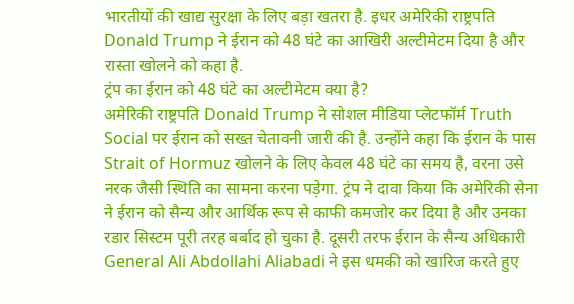भारतीयों की खाद्य सुरक्षा के लिए बड़ा खतरा है. इधर अमेरिकी राष्ट्रपति Donald Trump ने ईरान को 48 घंटे का आखिरी अल्टीमेटम दिया है और रास्ता खोलने को कहा है.
ट्रंप का ईरान को 48 घंटे का अल्टीमेटम क्या है?
अमेरिकी राष्ट्रपति Donald Trump ने सोशल मीडिया प्लेटफॉर्म Truth Social पर ईरान को सख्त चेतावनी जारी की है. उन्होंने कहा कि ईरान के पास Strait of Hormuz खोलने के लिए केवल 48 घंटे का समय है, वरना उसे नरक जैसी स्थिति का सामना करना पड़ेगा. ट्रंप ने दावा किया कि अमेरिकी सेना ने ईरान को सैन्य और आर्थिक रूप से काफी कमजोर कर दिया है और उनका रडार सिस्टम पूरी तरह बर्बाद हो चुका है. दूसरी तरफ ईरान के सैन्य अधिकारी General Ali Abdollahi Aliabadi ने इस धमकी को खारिज करते हुए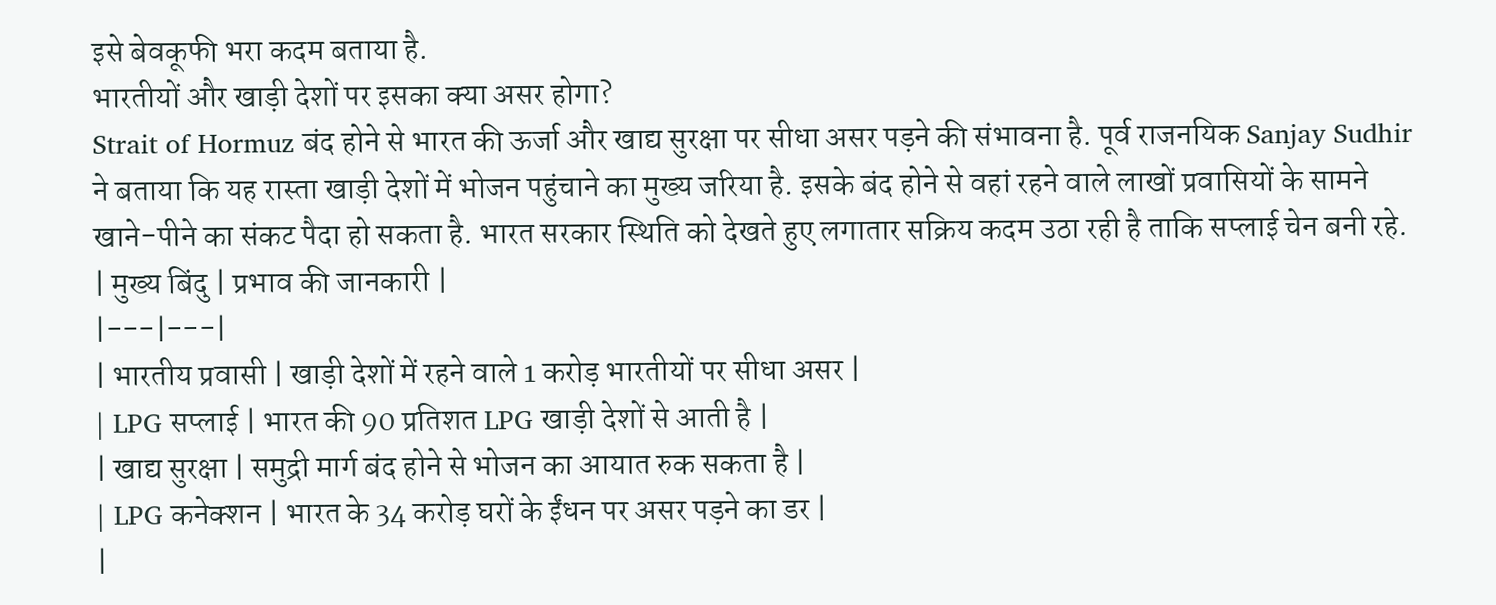इसे बेवकूफी भरा कदम बताया है.
भारतीयों और खाड़ी देशों पर इसका क्या असर होगा?
Strait of Hormuz बंद होने से भारत की ऊर्जा और खाद्य सुरक्षा पर सीधा असर पड़ने की संभावना है. पूर्व राजनयिक Sanjay Sudhir ने बताया कि यह रास्ता खाड़ी देशों में भोजन पहुंचाने का मुख्य जरिया है. इसके बंद होने से वहां रहने वाले लाखों प्रवासियों के सामने खाने-पीने का संकट पैदा हो सकता है. भारत सरकार स्थिति को देखते हुए लगातार सक्रिय कदम उठा रही है ताकि सप्लाई चेन बनी रहे.
| मुख्य बिंदु | प्रभाव की जानकारी |
|---|---|
| भारतीय प्रवासी | खाड़ी देशों में रहने वाले 1 करोड़ भारतीयों पर सीधा असर |
| LPG सप्लाई | भारत की 90 प्रतिशत LPG खाड़ी देशों से आती है |
| खाद्य सुरक्षा | समुद्री मार्ग बंद होने से भोजन का आयात रुक सकता है |
| LPG कनेक्शन | भारत के 34 करोड़ घरों के ईंधन पर असर पड़ने का डर |
|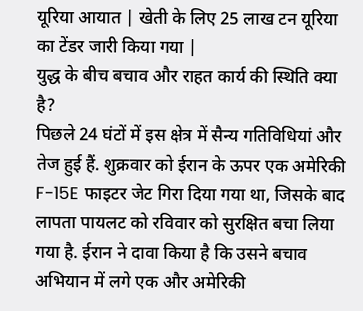यूरिया आयात | खेती के लिए 25 लाख टन यूरिया का टेंडर जारी किया गया |
युद्ध के बीच बचाव और राहत कार्य की स्थिति क्या है?
पिछले 24 घंटों में इस क्षेत्र में सैन्य गतिविधियां और तेज हुई हैं. शुक्रवार को ईरान के ऊपर एक अमेरिकी F-15E फाइटर जेट गिरा दिया गया था, जिसके बाद लापता पायलट को रविवार को सुरक्षित बचा लिया गया है. ईरान ने दावा किया है कि उसने बचाव अभियान में लगे एक और अमेरिकी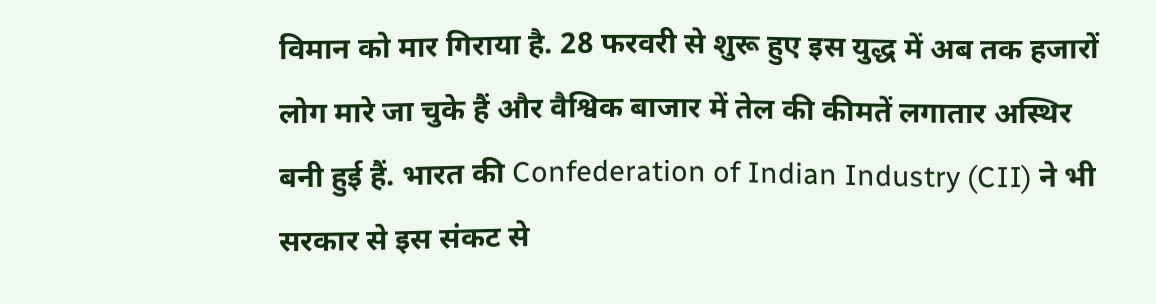विमान को मार गिराया है. 28 फरवरी से शुरू हुए इस युद्ध में अब तक हजारों लोग मारे जा चुके हैं और वैश्विक बाजार में तेल की कीमतें लगातार अस्थिर बनी हुई हैं. भारत की Confederation of Indian Industry (CII) ने भी सरकार से इस संकट से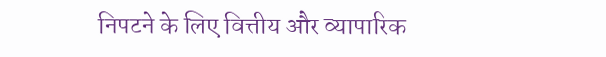निपटने के लिए वित्तीय और व्यापारिक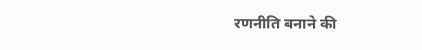रणनीति बनाने की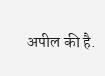अपील की है.